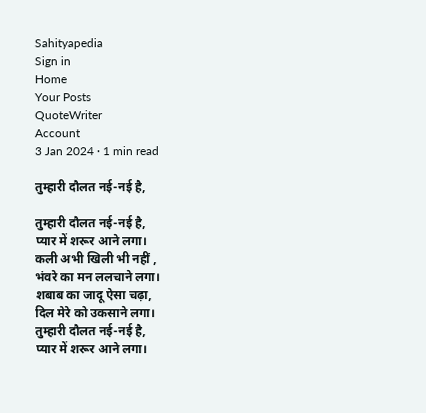Sahityapedia
Sign in
Home
Your Posts
QuoteWriter
Account
3 Jan 2024 · 1 min read

तुम्हारी दौलत नई-नई है,

तुम्हारी दौलत नई-नई है,
प्यार में शरूर आने लगा।
कली अभी खिली भी नहीं ,
भंवरे का मन ललचाने लगा।
शबाब का जादू ऐसा चढ़ा,
दिल मेरे को उकसाने लगा।
तुम्हारी दौलत नई-नई है,
प्यार में शरूर आने लगा।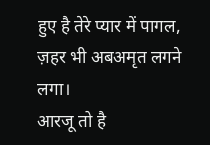हुए है तेरे प्यार में पागल,
ज़हर भी अबअमृत लगने
लगा।
आरजू तो है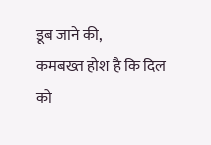डूब जाने की,
कमबख्त होश है कि दिल
को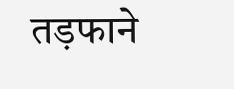तड़फाने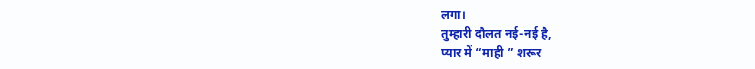लगा।
तुम्हारी दौलत नई-नई है,
प्यार में “माही ” शरूर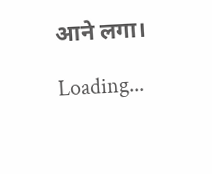आने लगा।

Loading...